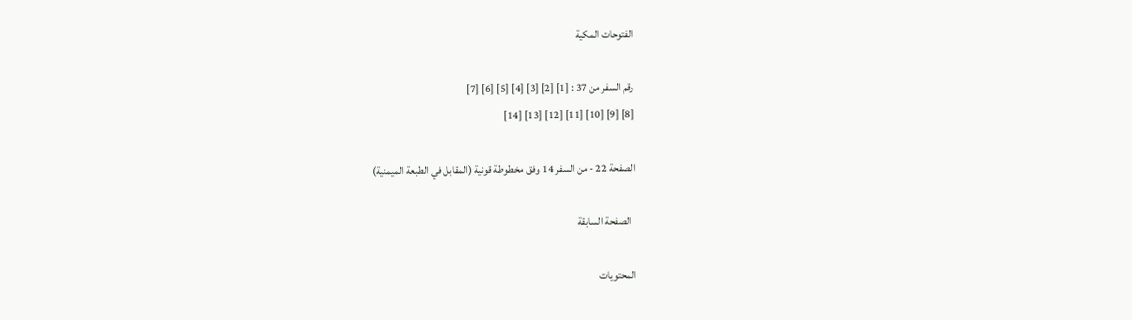الفتوحات المكية

رقم السفر من 37 : [1] [2] [3] [4] [5] [6] [7]
[8] [9] [10] [11] [12] [13] [14]

الصفحة 22 - من السفر 14 وفق مخطوطة قونية (المقابل في الطبعة الميمنية)

  الصفحة السابقة

المحتويات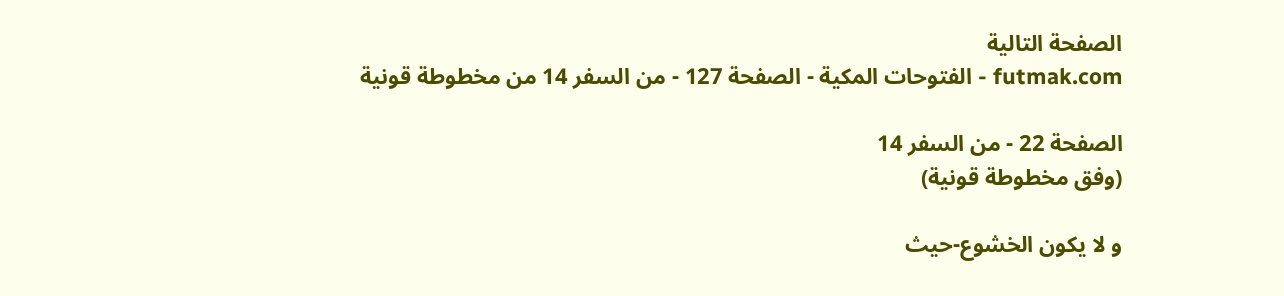الصفحة التالية
futmak.com - الفتوحات المكية - الصفحة 127 - من السفر 14 من مخطوطة قونية

الصفحة 22 - من السفر 14
(وفق مخطوطة قونية)

و لا يكون الخشوع-حيث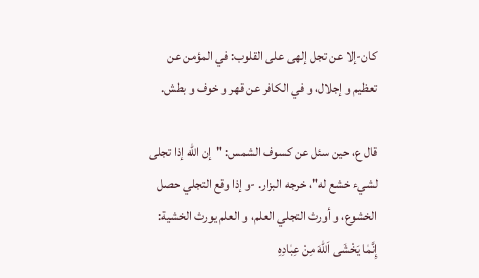كان-إلا عن تجل إلهى على القلوب: في المؤمن عن تعظيم و إجلال، و في الكافر عن قهر و خوف و بطش.

قال ع، حين سئل عن كسوف الشمس: "إن اللّٰه إذا تجلى لشيء خشع له"، خرجه البزار. -و إذا وقع التجلي حصل الخشوع، و أورث التجلي العلم، و العلم يورث الخشية: إِنَّمٰا يَخْشَى اَللّٰهَ مِنْ عِبٰادِهِ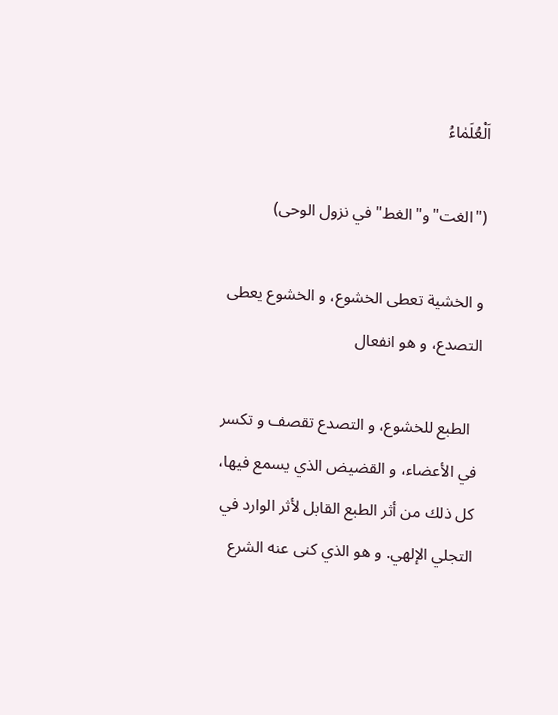اَلْعُلَمٰاءُ

("الغت"و"الغط"في نزول الوحى)

و الخشية تعطى الخشوع، و الخشوع يعطى التصدع، و هو انفعال

  الطبع للخشوع، و التصدع تقصف و تكسر في الأعضاء، و القضيض الذي يسمع فيها، كل ذلك من أثر الطبع القابل لأثر الوارد في التجلي الإلهي. و هو الذي كنى عنه الشرع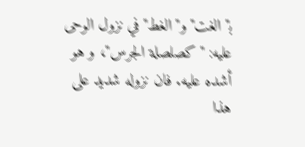ب‍"الغت"و"الغط"في نزول الوحى عليه: "كصلصلة الجرس"، و هو أشده عليه. فان نزوله شديد على هذا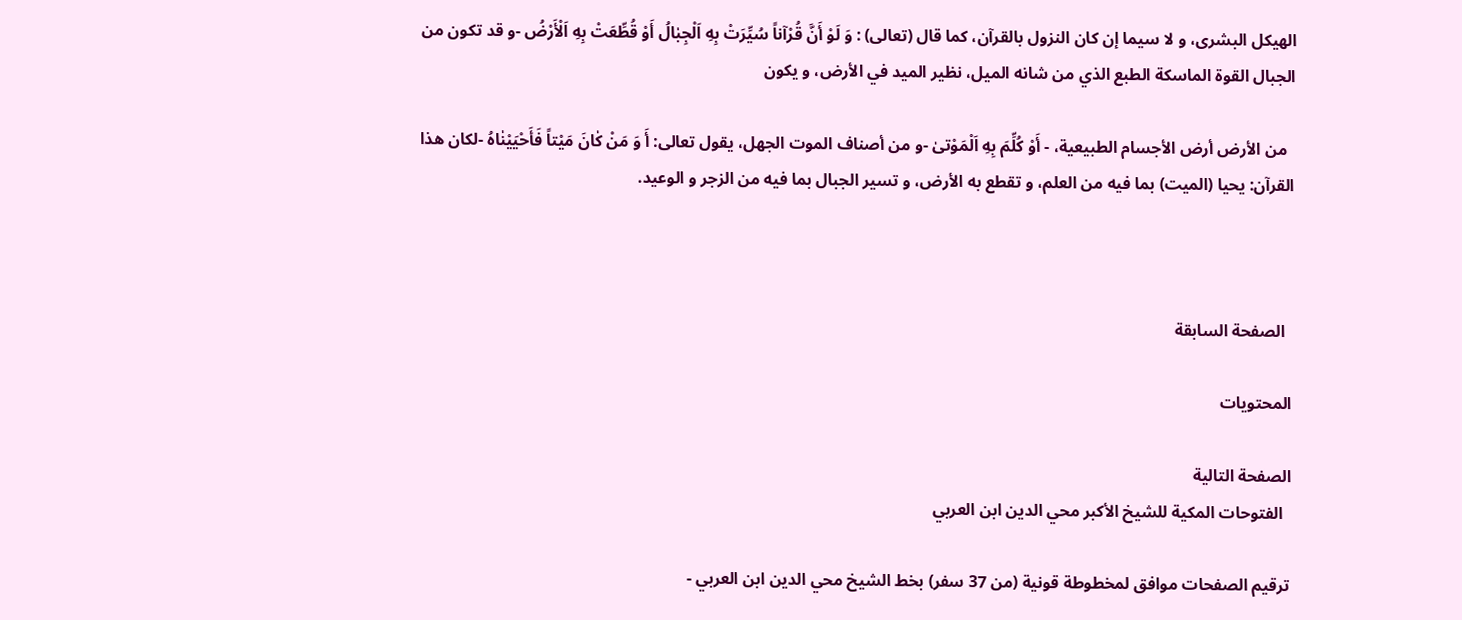الهيكل البشرى، و لا سيما إن كان النزول بالقرآن، كما قال (تعالى) : وَ لَوْ أَنَّ قُرْآناً سُيِّرَتْ بِهِ اَلْجِبٰالُ أَوْ قُطِّعَتْ بِهِ اَلْأَرْضُ -و قد تكون من الجبال القوة الماسكة الطبع الذي من شانه الميل، نظير الميد في الأرض، و يكون

  من الأرض أرض الأجسام الطبيعية، - أَوْ كُلِّمَ بِهِ اَلْمَوْتىٰ -و من أصناف الموت الجهل، يقول تعالى: أَ وَ مَنْ كٰانَ مَيْتاً فَأَحْيَيْنٰاهُ -لكان هذا القرآن: يحيا (الميت) بما فيه من العلم، و تقطع به الأرض، و تسير الجبال بما فيه من الزجر و الوعيد.



  الصفحة السابقة

المحتويات

الصفحة التالية
  الفتوحات المكية للشيخ الأكبر محي الدين ابن العربي

ترقيم الصفحات موافق لمخطوطة قونية (من 37 سفر) بخط الشيخ محي الدين ابن العربي -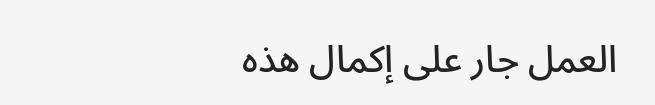العمل جار على إكمال هذه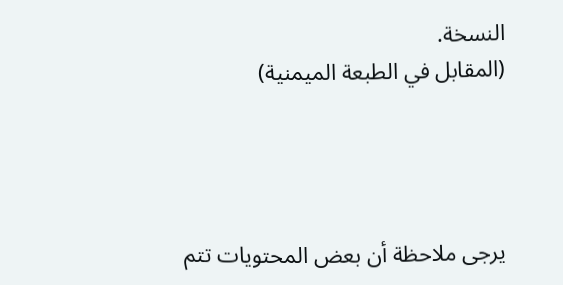النسخة.
(المقابل في الطبعة الميمنية)




يرجى ملاحظة أن بعض المحتويات تتم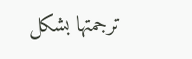ترجمتها بشكل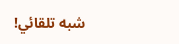شبه تلقائي!